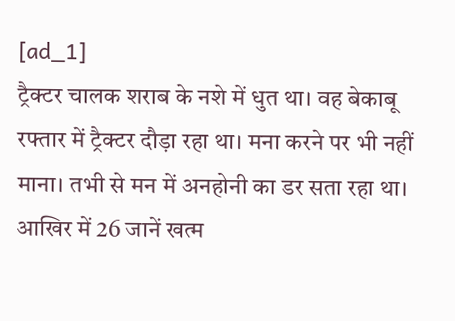[ad_1]
ट्रैक्टर चालक शराब के नशे में धुत था। वह बेकाबू रफ्तार में ट्रैक्टर दौड़ा रहा था। मना करने पर भी नहीं माना। तभी से मन में अनहोनी का डर सता रहा था। आखिर में 26 जानें खत्म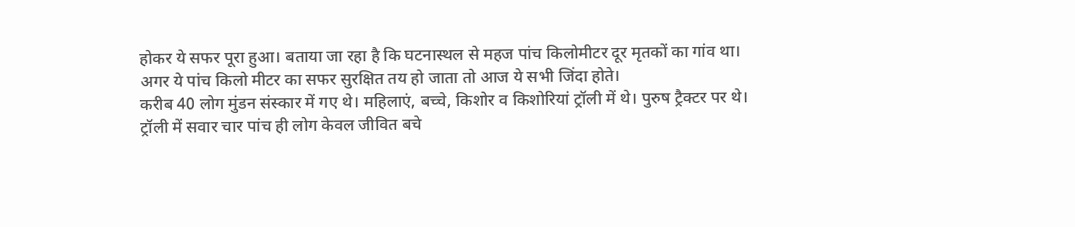होकर ये सफर पूरा हुआ। बताया जा रहा है कि घटनास्थल से महज पांच किलोमीटर दूर मृतकों का गांव था। अगर ये पांच किलो मीटर का सफर सुरक्षित तय हो जाता तो आज ये सभी जिंदा होते।
करीब 40 लोग मुंडन संस्कार में गए थे। महिलाएं, बच्चे, किशोर व किशोरियां ट्रॉली में थे। पुरुष ट्रैक्टर पर थे। ट्रॉली में सवार चार पांच ही लोग केवल जीवित बचे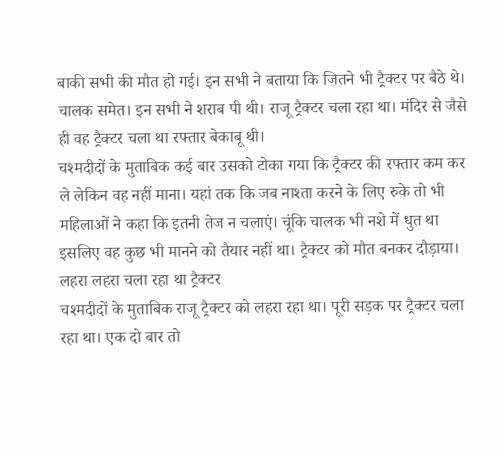बाकी सभी की मौत हो गई। इन सभी ने बताया कि जितने भी ट्रैक्टर पर बैठे थे। चालक समेत। इन सभी ने शराब पी थी। राजू ट्रैक्टर चला रहा था। मंदिर से जैसे ही वह ट्रैक्टर चला था रफ्तार बेकाबू थी।
चश्मदीदों के मुताबिक कई बार उसको टोका गया कि ट्रैक्टर की रफ्तार कम कर ले लेकिन वह नहीं माना। यहां तक कि जब नाश्ता करने के लिए रुके तो भी महिलाओं ने कहा कि इतनी तेज न चलाएं। चूंकि चालक भी नशे में धुत था इसलिए वह कुछ भी मानने को तैयार नहीं था। ट्रैक्टर को मौत बनकर दौड़ाया।
लहरा लहरा चला रहा था ट्रैक्टर
चश्मदीदों के मुताबिक राजू ट्रैक्टर को लहरा रहा था। पूरी सड़क पर ट्रैक्टर चला रहा था। एक दो बार तो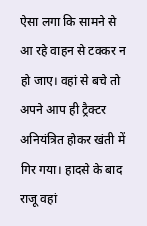ऐसा लगा कि सामने से आ रहे वाहन से टक्कर न हो जाए। वहां से बचे तो अपने आप ही ट्रैक्टर अनियंत्रित होकर खंती में गिर गया। हादसे के बाद राजू वहां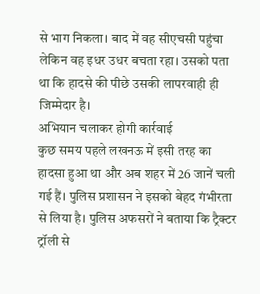से भाग निकला। बाद में वह सीएचसी पहुंचा लेकिन वह इधर उधर बचता रहा। उसको पता था कि हादसे की पीछे उसकी लापरवाही ही जिम्मेदार है।
अभियान चलाकर होगी कार्रवाई
कुछ समय पहले लखनऊ में इसी तरह का हादसा हुआ था और अब शहर में 26 जानें चली गई हैं। पुलिस प्रशासन ने इसको बेहद गंभीरता से लिया है। पुलिस अफसरों ने बताया कि ट्रैक्टर ट्रॉली से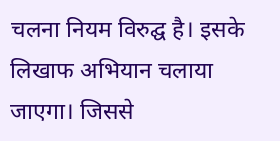चलना नियम विरुद्घ है। इसके लिखाफ अभियान चलाया जाएगा। जिससे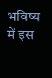भविष्य में इस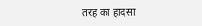तरह का हादसा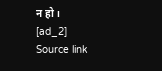न हो।
[ad_2]
Source link